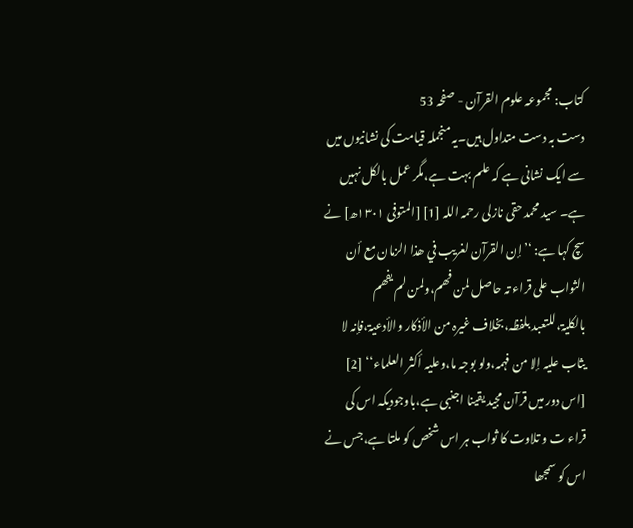کتاب: مجموعہ علوم القرآن - صفحہ 53
دست بہ دست متداول ہیں۔یہ منجملہ قیامت کی نشانیوں میں سے ایک نشانی ہے کہ علم بہت ہے،مگر عمل بالکل نہیں ہے۔ سید محمد حقی نازلی رحمہ اللہ [1] [المتوفی ۱۳۰۱ھ] نے سچ کہا ہے: ‘’إن القرآن لغریب في ھذا الزمان مع أن الثواب علی قراء تہ حاصل لمن فھم،ولمن لم یفھم بالکلیۃ،للتعبد بلفظہ،بخلاف غیرہ من الأذکار والأدعیۃ،فإنہ لا یثاب علیہ إلا من فہمہ،ولو بوجہ ما،وعلیہ أکثر العلماء‘‘ [2] [اس دور میں قرآن مجید یقینا اجنبی ہے،باوجودیکہ اس کی قراء ت و تلاوت کا ثواب ہر اس شخص کو ملتا ہے،جس نے اس کو سمجھا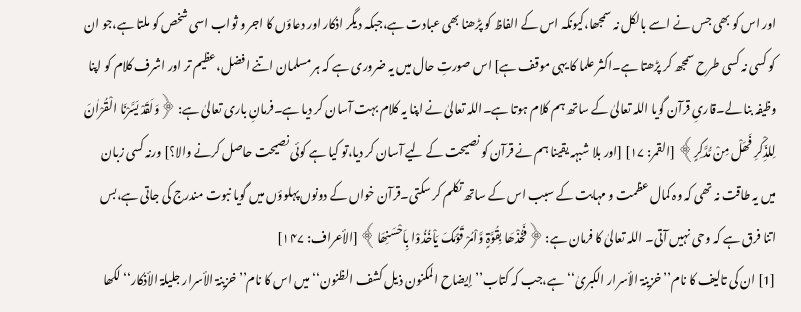اور اس کو بھی جس نے اسے بالکل نہ سمجھا،کیونکہ اس کے الفاظ کو پڑھنا بھی عبادت ہے،جبکہ دیگر اذکار اور دعاؤں کا اجر و ثواب اسی شخص کو ملتا ہے،جو ان کو کسی نہ کسی طرح سمجھ کر پڑھتا ہے۔اکثر علما کا یہی موقف ہے] اس صورتِ حال میں یہ ضروری ہے کہ ہر مسلمان اتنے افضل،عظیم تر اور اشرف کلام کو اپنا وظیفہ بنا لے۔قاریِ قرآن گویا اللہ تعالیٰ کے ساتھ ہم کلام ہوتا ہے۔اللہ تعالیٰ نے اپنا یہ کلام بہت آسان کر دیا ہے۔فرمانِ باری تعالیٰ ہے: ﴿وَلَقَدْ یَسَّرْنَا الْقُرْاٰنَ لِلذِّکْرِ فَھَلْ مِنْ مُّدَّکِرٍ﴾ [القمر: ۱۷] [اور بلا شبہہ یقینا ہم نے قرآن کو نصیحت کے لیے آسان کر دیا،تو کیا ہے کوئی نصیحت حاصل کرنے والا؟] ورنہ کسی زبان میں یہ طاقت نہ تھی کہ وہ کمال عظمت و مہابت کے سبب اس کے ساتھ تکلم کر سکتی۔قرآن خواں کے دونوں پہلوؤں میں گویا نبوت مندرج کی جاتی ہے،بس اتنا فرق ہے کہ وحی نہیں آتی۔ اللہ تعالیٰ کا فرمان ہے: ﴿فَخُذْھَا بِقُوَّۃٍ وَّاْمُرْ قَوْمَکَ یَاْخُذُوْا بِاَحْسَنِھَا﴾ [الأعراف: ۱۴۷]
[1] ان کی تالیف کا نام’’خزینۃ الأسرار الکبریٰ‘‘ ہے،جب کہ کتاب’’إیضاح المکنون ذیل کشف الظنون‘‘ میں اس کا نام’’خزینۃ الأسرار جلیلۃ الأذکار‘‘ لکھا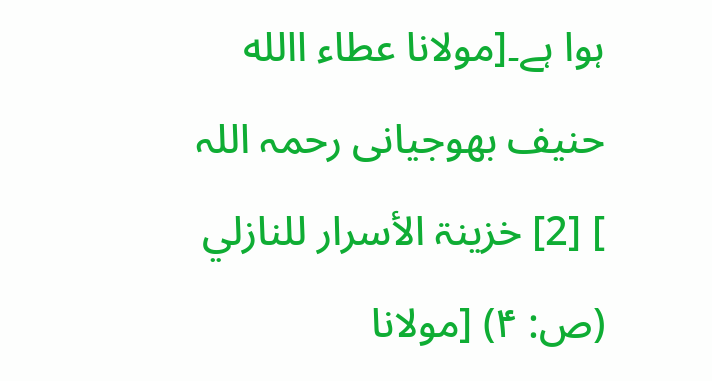ہوا ہے۔[مولانا عطاء االله حنیف بھوجیانی رحمہ اللہ ] [2] خزینۃ الأسرار للنازلي (ص: ۴) [مولانا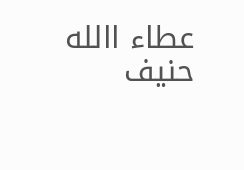عطاء االله حنیف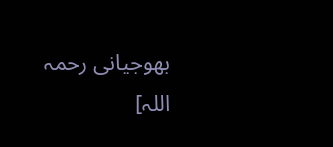بھوجیانی رحمہ اللہ]